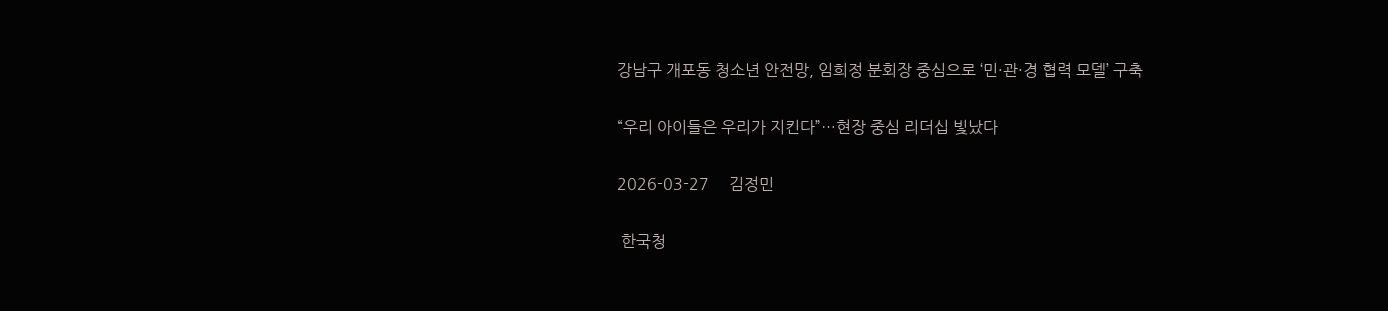강남구 개포동 청소년 안전망, 임희정 분회장 중심으로 ‘민·관·경 협력 모델’ 구축

“우리 아이들은 우리가 지킨다”…현장 중심 리더십 빛났다

2026-03-27     김정민

 한국청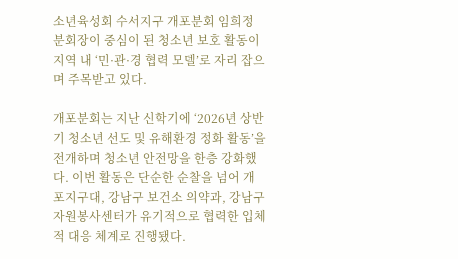소년육성회 수서지구 개포분회 임희정 분회장이 중심이 된 청소년 보호 활동이 지역 내 ‘민·관·경 협력 모델’로 자리 잡으며 주목받고 있다.

개포분회는 지난 신학기에 ‘2026년 상반기 청소년 선도 및 유해환경 정화 활동’을 전개하며 청소년 안전망을 한층 강화했다. 이번 활동은 단순한 순찰을 넘어 개포지구대, 강남구 보건소 의약과, 강남구 자원봉사센터가 유기적으로 협력한 입체적 대응 체계로 진행됐다.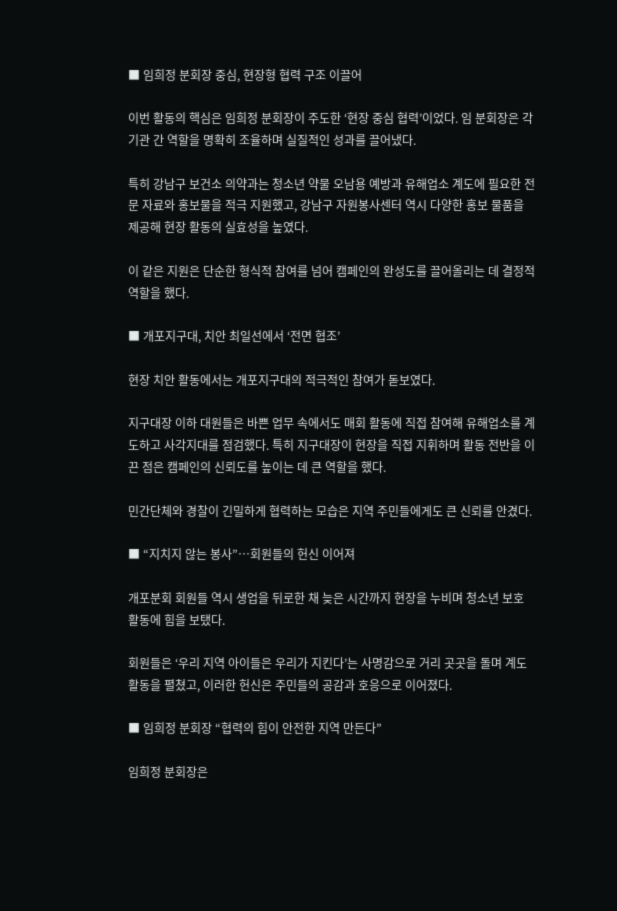■ 임희정 분회장 중심, 현장형 협력 구조 이끌어

이번 활동의 핵심은 임희정 분회장이 주도한 ‘현장 중심 협력’이었다. 임 분회장은 각 기관 간 역할을 명확히 조율하며 실질적인 성과를 끌어냈다.

특히 강남구 보건소 의약과는 청소년 약물 오남용 예방과 유해업소 계도에 필요한 전문 자료와 홍보물을 적극 지원했고, 강남구 자원봉사센터 역시 다양한 홍보 물품을 제공해 현장 활동의 실효성을 높였다.

이 같은 지원은 단순한 형식적 참여를 넘어 캠페인의 완성도를 끌어올리는 데 결정적 역할을 했다.

■ 개포지구대, 치안 최일선에서 ‘전면 협조’

현장 치안 활동에서는 개포지구대의 적극적인 참여가 돋보였다.

지구대장 이하 대원들은 바쁜 업무 속에서도 매회 활동에 직접 참여해 유해업소를 계도하고 사각지대를 점검했다. 특히 지구대장이 현장을 직접 지휘하며 활동 전반을 이끈 점은 캠페인의 신뢰도를 높이는 데 큰 역할을 했다.

민간단체와 경찰이 긴밀하게 협력하는 모습은 지역 주민들에게도 큰 신뢰를 안겼다.

■ “지치지 않는 봉사”…회원들의 헌신 이어져

개포분회 회원들 역시 생업을 뒤로한 채 늦은 시간까지 현장을 누비며 청소년 보호 활동에 힘을 보탰다.

회원들은 ‘우리 지역 아이들은 우리가 지킨다’는 사명감으로 거리 곳곳을 돌며 계도 활동을 펼쳤고, 이러한 헌신은 주민들의 공감과 호응으로 이어졌다.

■ 임희정 분회장 “협력의 힘이 안전한 지역 만든다”

임희정 분회장은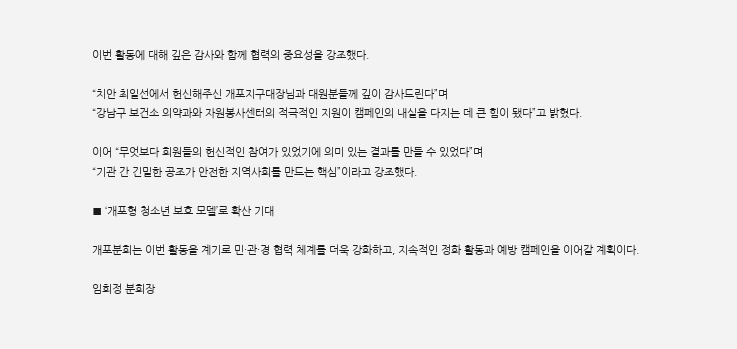이번 활동에 대해 깊은 감사와 함께 협력의 중요성을 강조했다.

“치안 최일선에서 헌신해주신 개포지구대장님과 대원분들께 깊이 감사드린다”며
“강남구 보건소 의약과와 자원봉사센터의 적극적인 지원이 캠페인의 내실을 다지는 데 큰 힘이 됐다”고 밝혔다.

이어 “무엇보다 회원들의 헌신적인 참여가 있었기에 의미 있는 결과를 만들 수 있었다”며
“기관 간 긴밀한 공조가 안전한 지역사회를 만드는 핵심”이라고 강조했다.

■ ‘개포형 청소년 보호 모델’로 확산 기대

개포분회는 이번 활동을 계기로 민·관·경 협력 체계를 더욱 강화하고, 지속적인 정화 활동과 예방 캠페인을 이어갈 계획이다.

임희정 분회장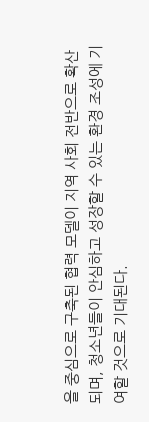을 중심으로 구축된 협력 모델이 지역 사회 전반으로 확산되며, 청소년들이 안심하고 성장할 수 있는 환경 조성에 기여할 것으로 기대된다.